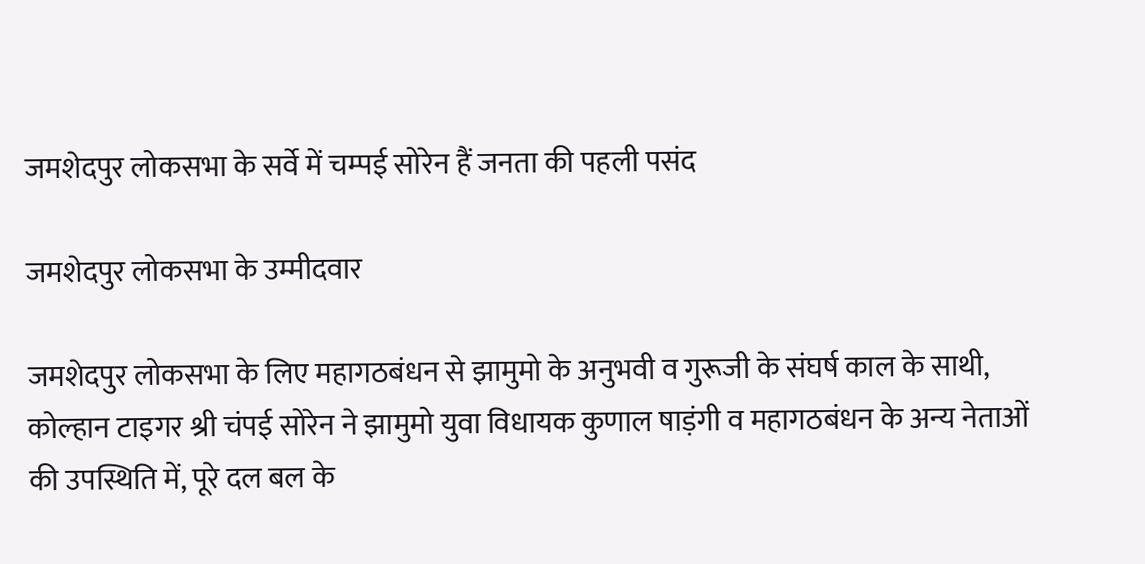जमशेदपुर लोकसभा के सर्वे में चम्पई सोरेन हैं जनता की पहली पसंद

जमशेदपुर लोकसभा के उम्मीदवार

जमशेदपुर लोकसभा के लिए महागठबंधन से झामुमो के अनुभवी व गुरूजी के संघर्ष काल के साथी, कोल्हान टाइगर श्री चंपई सोरेन ने झामुमो युवा विधायक कुणाल षाड़ंगी व महागठबंधन के अन्य नेताओं की उपस्थिति में, पूरे दल बल के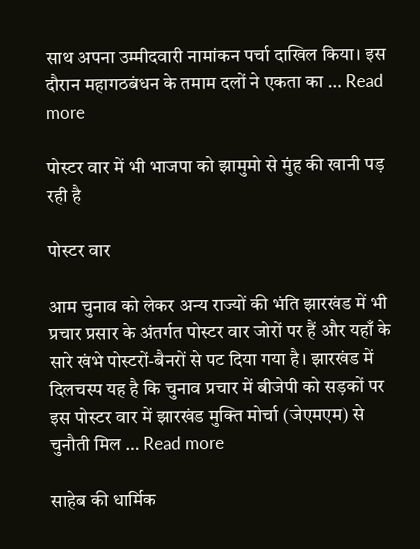साथ अपना उम्मीदवारी नामांकन पर्चा दाखिल किया। इस दौरान महागठबंधन के तमाम दलों ने एकता का … Read more

पोस्टर वार में भी भाजपा को झामुमो से मुंह की खानी पड़ रही है

पोस्टर वार

आम चुनाव को लेकर अन्य राज्यों की भंति झारखंड में भी प्रचार प्रसार के अंतर्गत पोस्टर वार जोरों पर हैं और यहाँ के सारे खंभे पोस्टरों-बैनरों से पट दिया गया है। झारखंड में दिलचस्प यह है कि चुनाव प्रचार में बीजेपी को सड़कों पर इस पोस्टर वार में झारखंड मुक्ति मोर्चा (जेएमएम) से चुनौती मिल … Read more

साहेब की धार्मिक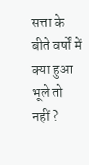सत्ता के बीते वर्षों में क्या हुआ भूले तो नहीं ?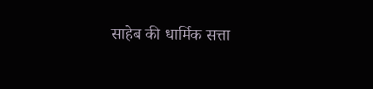साहेब की धार्मिक सत्ता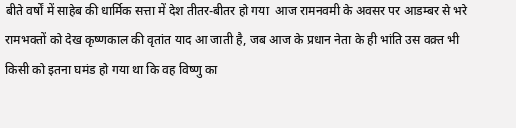बीते वर्षों में साहेब की धार्मिक सत्ता में देश तीतर-बीतर हो गया  आज रामनवमी के अवसर पर आडम्बर से भरे रामभक्तों को देख कृष्णकाल की वृतांत याद आ जाती है, जब आज के प्रधान नेता के ही भांति उस वक़्त भी किसी को इतना घमंड हो गया था कि वह विष्णु का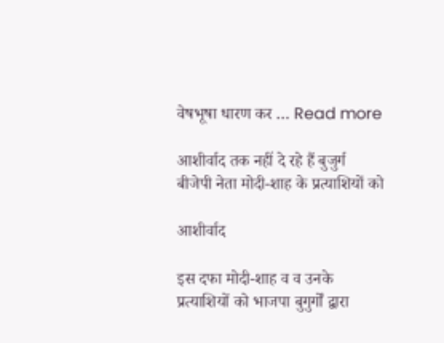वेषभूषा धारण कर … Read more

आशीर्वाद तक नहीं दे रहे हैं बुजुर्ग बीजेपी नेता मोदी-शाह के प्रत्याशियों को

आशीर्वाद

इस दफा मोदी-शाह व व उनके प्रत्याशियों को भाजपा बुगुर्गों द्वारा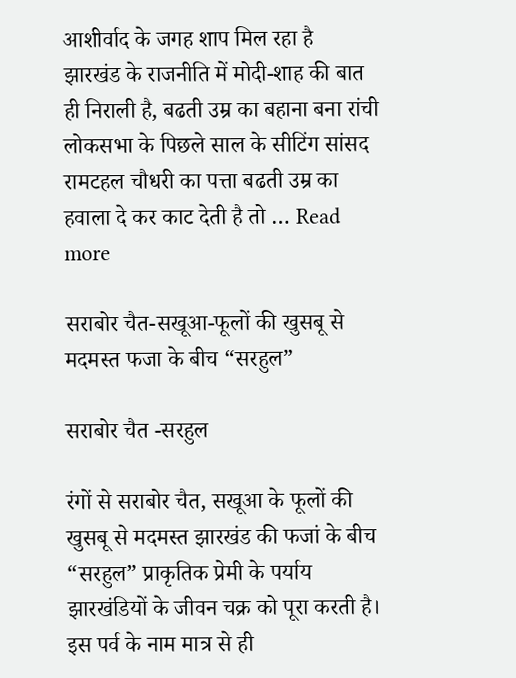आशीर्वाद के जगह शाप मिल रहा है  झारखंड के राजनीति में मोदी-शाह की बात ही निराली है, बढती उम्र का बहाना बना रांची लोकसभा के पिछले साल के सीटिंग सांसद रामटहल चौधरी का पत्ता बढती उम्र का हवाला दे कर काट देती है तो … Read more

सराबोर चैत-सखूआ-फूलों की खुसबू से मदमस्त फजा के बीच “सरहुल”

सराबोर चैत -सरहुल

रंगों से सराबोर चैत, सखूआ के फूलों की खुसबू से मदमस्त झारखंड की फजां के बीच “सरहुल” प्राकृतिक प्रेमी के पर्याय झारखंडियों के जीवन चक्र को पूरा करती है। इस पर्व के नाम मात्र से ही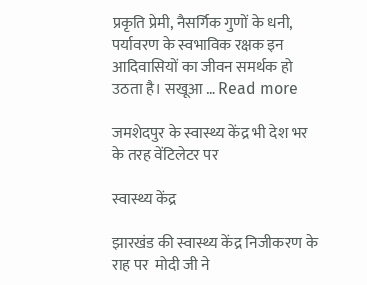प्रकृति प्रेमी, नैसर्गिक गुणों के धनी, पर्यावरण के स्वभाविक रक्षक इन आदिवासियों का जीवन समर्थक हो उठता है। सखूआ … Read more

जमशेदपुर के स्वास्थ्य केंद्र भी देश भर के तरह वेंटिलेटर पर

स्वास्थ्य केंद्र

झारखंड की स्वास्थ्य केंद्र निजीकरण के राह पर  मोदी जी ने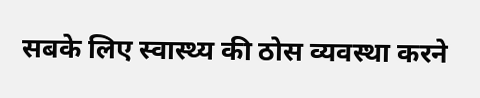सबके लिए स्वास्थ्य की ठोस व्यवस्था करने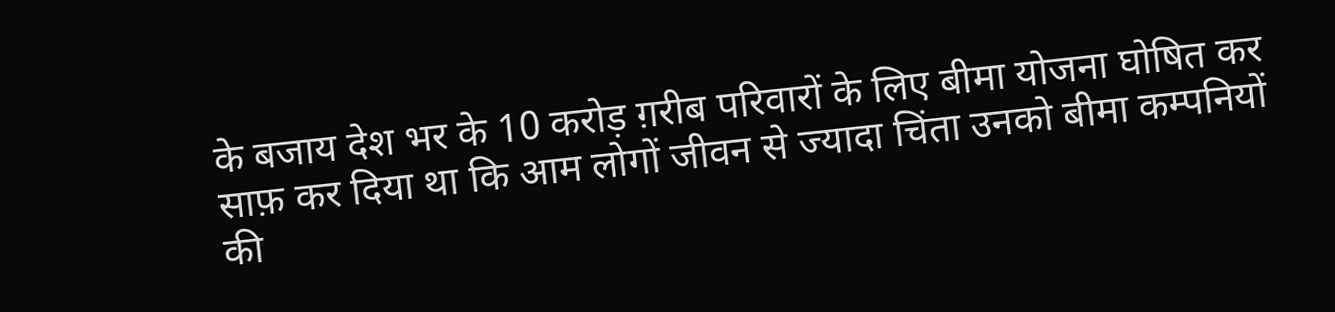के बजाय देश भर के 10 करोड़ ग़रीब परिवारों के लिए बीमा योजना घोषित कर साफ़ कर दिया था कि आम लोगों जीवन से ज्यादा चिंता उनको बीमा कम्पनियों की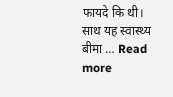फायदे कि थी। साथ यह स्वास्थ्य बीमा … Read more